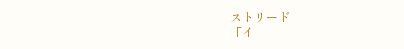ストリード
「イ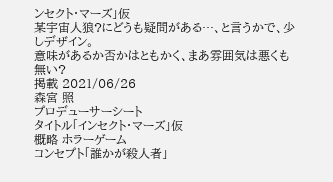ンセクト・マーズ」仮
某宇宙人狼?にどうも疑問がある…、と言うかで、少しデザイン。
意味があるか否かはともかく、まあ雰囲気は悪くも無い?
掲載 2021/06/26
森宮 照
プロデューサーシート
タイトル「インセクト・マーズ」仮
概略 ホラーゲーム
コンセプト「誰かが殺人者」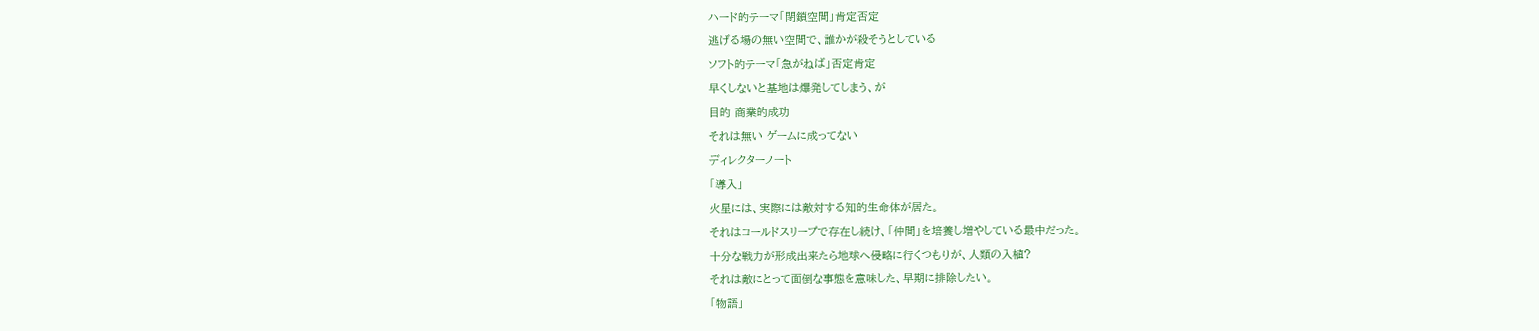ハード的テーマ「閉鎖空間」肯定否定
逃げる場の無い空間で、誰かが殺そうとしている
ソフト的テーマ「急がねば」否定肯定
早くしないと基地は爆発してしまう、が
目的 商業的成功
それは無い ゲームに成ってない
ディレクターノート
「導入」
火星には、実際には敵対する知的生命体が居た。
それはコールドスリープで存在し続け、「仲間」を培養し増やしている最中だった。
十分な戦力が形成出来たら地球へ侵略に行くつもりが、人類の入植?
それは敵にとって面倒な事態を意味した、早期に排除したい。
「物語」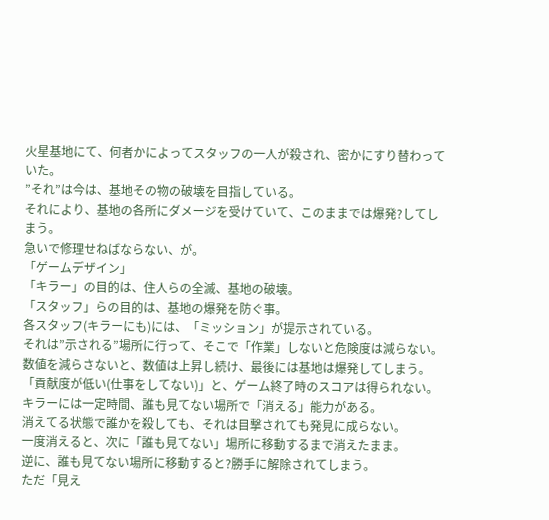火星基地にて、何者かによってスタッフの一人が殺され、密かにすり替わっていた。
”それ”は今は、基地その物の破壊を目指している。
それにより、基地の各所にダメージを受けていて、このままでは爆発?してしまう。
急いで修理せねばならない、が。
「ゲームデザイン」
「キラー」の目的は、住人らの全滅、基地の破壊。
「スタッフ」らの目的は、基地の爆発を防ぐ事。
各スタッフ(キラーにも)には、「ミッション」が提示されている。
それは”示される”場所に行って、そこで「作業」しないと危険度は減らない。
数値を減らさないと、数値は上昇し続け、最後には基地は爆発してしまう。
「貢献度が低い(仕事をしてない)」と、ゲーム終了時のスコアは得られない。
キラーには一定時間、誰も見てない場所で「消える」能力がある。
消えてる状態で誰かを殺しても、それは目撃されても発見に成らない。
一度消えると、次に「誰も見てない」場所に移動するまで消えたまま。
逆に、誰も見てない場所に移動すると?勝手に解除されてしまう。
ただ「見え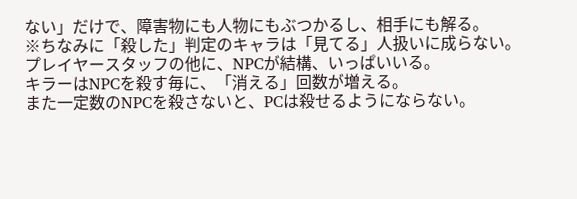ない」だけで、障害物にも人物にもぶつかるし、相手にも解る。
※ちなみに「殺した」判定のキャラは「見てる」人扱いに成らない。
プレイヤースタッフの他に、NPCが結構、いっぱいいる。
キラーはNPCを殺す毎に、「消える」回数が増える。
また一定数のNPCを殺さないと、PCは殺せるようにならない。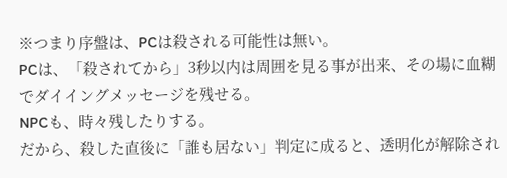※つまり序盤は、PCは殺される可能性は無い。
PCは、「殺されてから」3秒以内は周囲を見る事が出来、その場に血糊でダイイングメッセージを残せる。
NPCも、時々残したりする。
だから、殺した直後に「誰も居ない」判定に成ると、透明化が解除され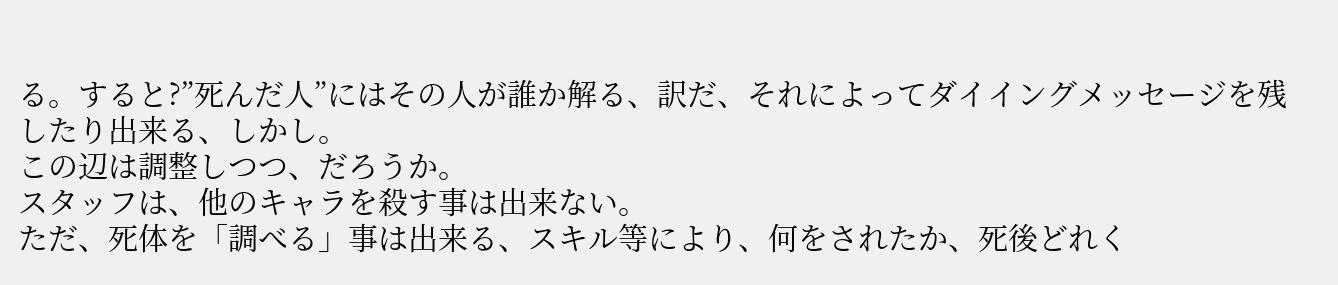る。すると?”死んだ人”にはその人が誰か解る、訳だ、それによってダイイングメッセージを残したり出来る、しかし。
この辺は調整しつつ、だろうか。
スタッフは、他のキャラを殺す事は出来ない。
ただ、死体を「調べる」事は出来る、スキル等により、何をされたか、死後どれく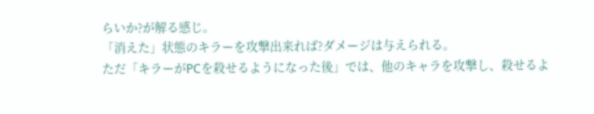らいか?が解る感じ。
「消えた」状態のキラーを攻撃出来れば?ダメージは与えられる。
ただ「キラーがPCを殺せるようになった後」では、他のキャラを攻撃し、殺せるよ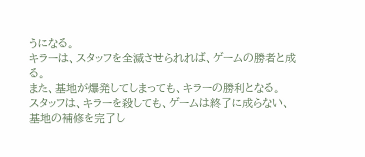うになる。
キラーは、スタッフを全滅させられれば、ゲームの勝者と成る。
また、基地が爆発してしまっても、キラーの勝利となる。
スタッフは、キラーを殺しても、ゲームは終了に成らない、基地の補修を完了し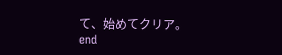て、始めてクリア。
end